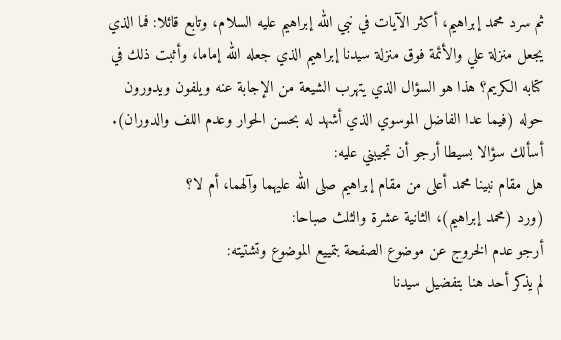ثم سرد محمد إبراهيم، أكثر الآيات في نبي الله إبراهيم عليه السلام، وتابع قائلا: فما الذي يجعل منزلة علي والأئمة فوق منزلة سيدنا إبراهيم الذي جعله الله إماما، وأثبت ذلك في كتابه الكريم؟ هذا هو السؤال الذي يتهرب الشيعة من الإجابة عنه ويلفون ويدورون حوله (فيما عدا الفاضل الموسوي الذي أشهد له بحسن الحوار وعدم اللف والدوران).
أسألك سؤالا بسيطا أرجو أن تجيبني عليه:
هل مقام نبينا محمد أعلى من مقام إبراهيم صلى الله عليهما وآلهما، أم لا؟
(ورد (محمد إبراهيم)، الثانية عشرة والثلث صباحا:
أرجو عدم الخروج عن موضوع الصفحة بتمييع الموضوع وتشتيته:
لم يذكر أحد هنا بتفضيل سيدنا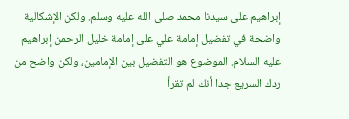إبراهيم على سيدنا محمد صلى الله عليه وسلم. ولكن الإشكالية واضحة في تفضيل إمامة علي على إمامة خليل الرحمن إبراهيم عليه السلام. الموضوع هو التفضيل بين الإمامين، ولكن واضح من ردك السريع جدا أنك لم تقرأ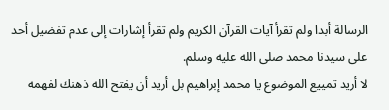الرسالة أبدا ولم تقرأ آيات القرآن الكريم ولم تقرأ إشارات إلى عدم تفضيل أحد على سيدنا محمد صلى الله عليه وسلم.
لا أريد تمييع الموضوع يا محمد إبراهيم بل أريد أن يفتح الله ذهنك لفهمه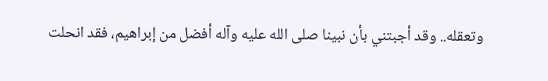وتعقله.. وقد أجبتني بأن نبينا صلى الله عليه وآله أفضل من إبراهيم، فقد انحلت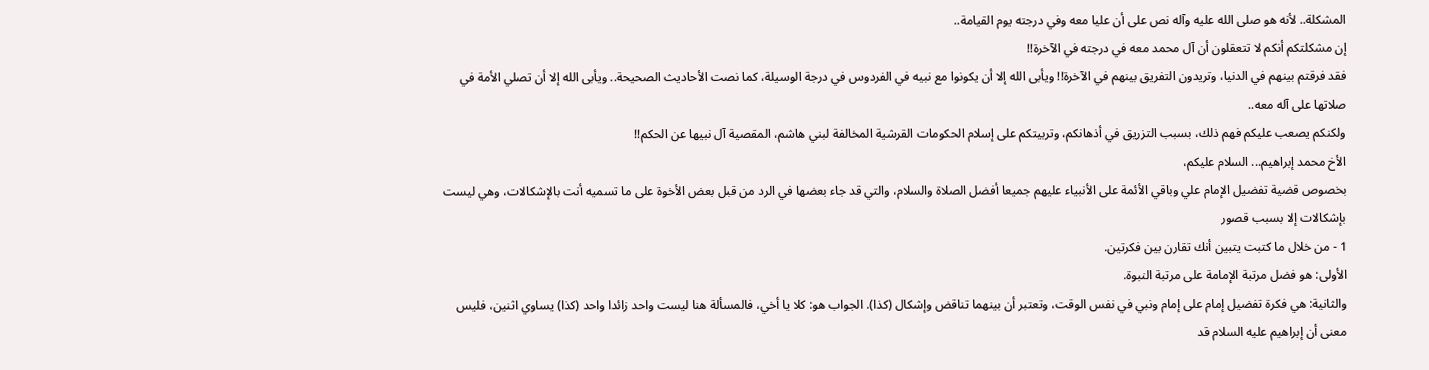المشكلة.. لأنه هو صلى الله عليه وآله نص على أن عليا معه وفي درجته يوم القيامة..
إن مشكلتكم أنكم لا تتعقلون أن آل محمد معه في درجته في الآخرة!!
فقد فرقتم بينهم في الدنيا، وتريدون التفريق بينهم في الآخرة!! ويأبى الله إلا أن يكونوا مع نبيه في الفردوس في درجة الوسيلة، كما نصت الأحاديث الصحيحة.. ويأبى الله إلا أن تصلي الأمة في صلاتها على آله معه..
ولكنكم يصعب عليكم فهم ذلك، بسبب التزريق في أذهانكم، وتربيتكم على إسلام الحكومات القرشية المخالفة لبني هاشم، المقصية آل نبيها عن الحكم!!
الأخ محمد إبراهيم... السلام عليكم،
بخصوص قضية تفضيل الإمام علي وباقي الأئمة على الأنبياء عليهم جميعا أفضل الصلاة والسلام، والتي قد جاء بعضها في الرد من قبل بعض الأخوة على ما تسميه أنت بالإشكالات، وهي ليست بإشكالات إلا بسبب قصور
1 - من خلال ما كتبت يتبين أنك تقارن بين فكرتين.
الأولى: هو فضل مرتبة الإمامة على مرتبة النبوة.
والثانية: هي فكرة تفضيل إمام على إمام ونبي في نفس الوقت، وتعتبر أن بينهما تناقض وإشكال (كذا). الجواب هو: كلا يا أخي، فالمسألة هنا ليست واحد زائدا واحد (كذا) يساوي اثنين، فليس معنى أن إبراهيم عليه السلام قد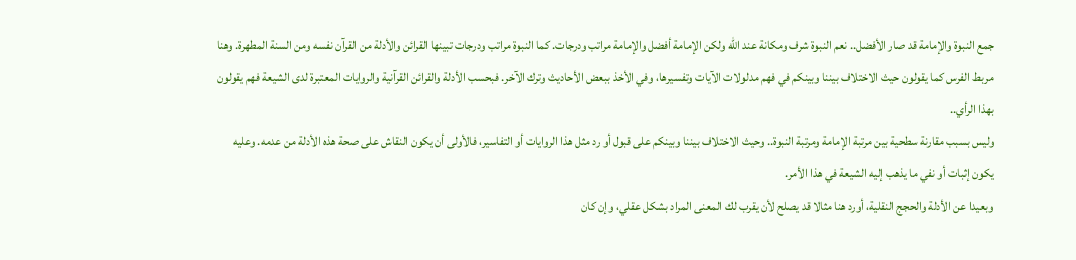جمع النبوة والإمامة قد صار الأفضل.. نعم النبوة شرف ومكانة عند الله ولكن الإمامة أفضل والإمامة مراتب ودرجات. كما النبوة مراتب ودرجات تبينها القرائن والأدلة من القرآن نفسه ومن السنة المطهرة. وهنا مربط الفرس كما يقولون حيث الاختلاف بيننا وبينكم في فهم مدلولات الآيات وتفسيرها، وفي الأخذ ببعض الأحاديث وترك الآخر. فبحسب الأدلة والقرائن القرآنية والروايات المعتبرة لدى الشيعة فهم يقولون بهذا الرأي..
وليس بسبب مقارنة سطحية بين مرتبة الإمامة ومرتبة النبوة.. وحيث الاختلاف بيننا وبينكم على قبول أو رد مثل هذا الروايات أو التفاسير، فالأولى أن يكون النقاش على صحة هذه الأدلة من عدمه. وعليه يكون إثبات أو نفي ما يذهب إليه الشيعة في هذا الأمر.
وبعيدا عن الأدلة والحجج النقلية، أورد هنا مثالا قد يصلح لأن يقرب لك المعنى المراد بشكل عقلي، وإن كان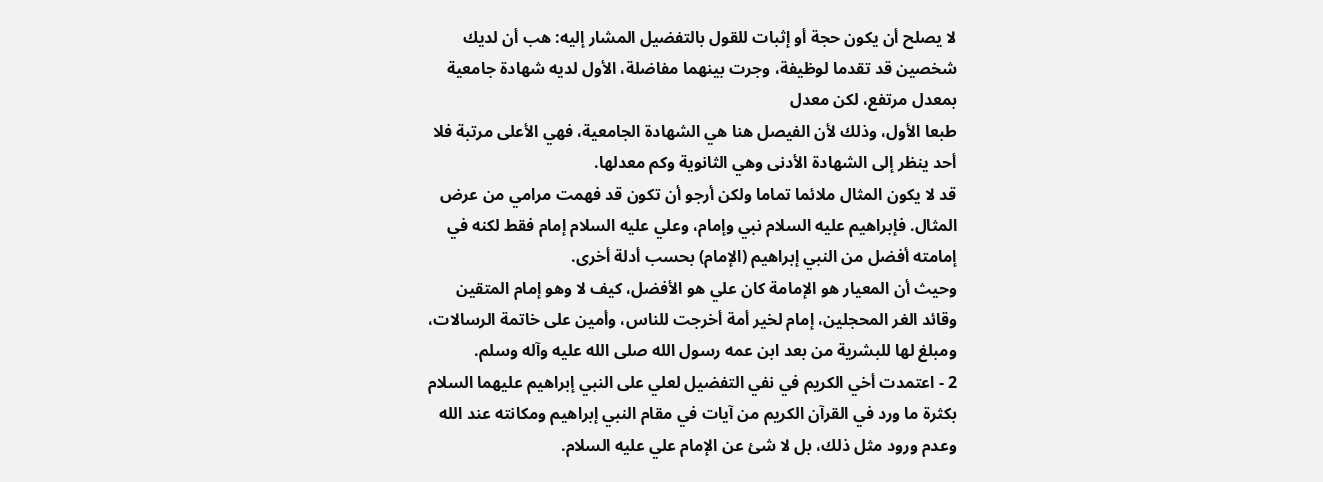لا يصلح أن يكون حجة أو إثبات للقول بالتفضيل المشار إليه: هب أن لديك شخصين قد تقدما لوظيفة، وجرت بينهما مفاضلة، الأول لديه شهادة جامعية بمعدل مرتفع، لكن معدل
طبعا الأول، وذلك لأن الفيصل هنا هي الشهادة الجامعية، فهي الأعلى مرتبة فلا أحد ينظر إلى الشهادة الأدنى وهي الثانوية وكم معدلها.
قد لا يكون المثال ملائما تماما ولكن أرجو أن تكون قد فهمت مرامي من عرض المثال. فإبراهيم عليه السلام نبي وإمام، وعلي عليه السلام إمام فقط لكنه في إمامته أفضل من النبي إبراهيم (الإمام) بحسب أدلة أخرى.
وحيث أن المعيار هو الإمامة كان علي هو الأفضل، كيف لا وهو إمام المتقين وقائد الغر المحجلين، إمام لخير أمة أخرجت للناس، وأمين على خاتمة الرسالات، ومبلغ لها للبشرية من بعد ابن عمه رسول الله صلى الله عليه وآله وسلم.
2 - اعتمدت أخي الكريم في نفي التفضيل لعلي على النبي إبراهيم عليهما السلام بكثرة ما ورد في القرآن الكريم من آيات في مقام النبي إبراهيم ومكانته عند الله وعدم ورود مثل ذلك، بل لا شئ عن الإمام علي عليه السلام.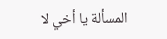المسألة يا أخي لا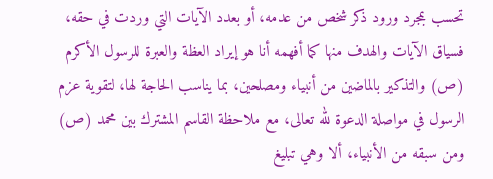تحسب بمجرد ورود ذكر شخص من عدمه، أو بعدد الآيات التي وردت في حقه، فسياق الآيات والهدف منها كما أفهمه أنا هو إيراد العظة والعبرة للرسول الأكرم (ص) والتذكير بالماضين من أنبياء ومصلحين، بما يناسب الحاجة لها، لتقوية عزم الرسول في مواصلة الدعوة لله تعالى، مع ملاحظة القاسم المشترك بين محمد (ص) ومن سبقه من الأنبياء، ألا وهي تبليغ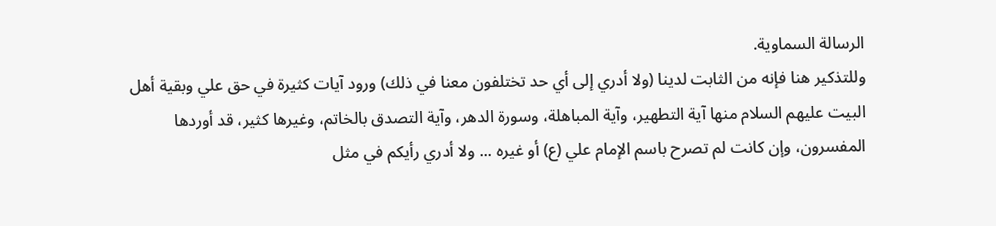الرسالة السماوية.
وللتذكير هنا فإنه من الثابت لدينا (ولا أدري إلى أي حد تختلفون معنا في ذلك) ورود آيات كثيرة في حق علي وبقية أهل البيت عليهم السلام منها آية التطهير، وآية المباهلة، وسورة الدهر، وآية التصدق بالخاتم، وغيرها كثير، قد أوردها المفسرون، وإن كانت لم تصرح باسم الإمام علي (ع) أو غيره ... ولا أدري رأيكم في مثل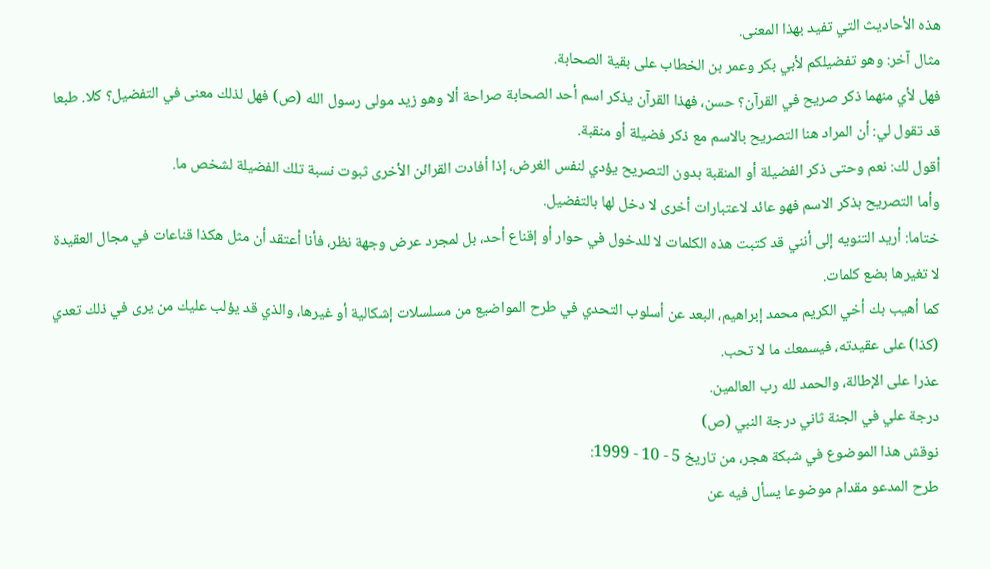هذه الأحاديث التي تفيد بهذا المعنى.
مثال آخر: وهو تفضيلكم لأبي بكر وعمر بن الخطاب على بقية الصحابة.
فهل لأي منهما ذكر صريح في القرآن؟ حسن، فهذا القرآن يذكر اسم أحد الصحابة صراحة ألا وهو زيد مولى رسول الله (ص) فهل لذلك معنى في التفضيل؟ كلا. طبعا قد تقول لي: أن المراد هنا التصريح بالاسم مع ذكر فضيلة أو منقبة.
أقول لك: نعم وحتى ذكر الفضيلة أو المنقبة بدون التصريح يؤدي لنفس الغرض، إذا أفادت القرائن الأخرى ثبوت نسبة تلك الفضيلة لشخص ما.
وأما التصريح بذكر الاسم فهو عائد لاعتبارات أخرى لا دخل لها بالتفضيل.
ختاما: أريد التنويه إلى أنني قد كتبت هذه الكلمات لا للدخول في حوار أو إقناع أحد، بل لمجرد عرض وجهة نظر، فأنا أعتقد أن مثل هكذا قناعات في مجال العقيدة لا تغيرها بضع كلمات.
كما أهيب بك أخي الكريم محمد إبراهيم، البعد عن أسلوب التحدي في طرح المواضيع من مسلسلات إشكالية أو غيرها، والذي قد يؤلب عليك من يرى في ذلك تعدي (كذا) على عقيدته، فيسمعك ما لا تحب.
عذرا على الإطالة، والحمد لله رب العالمين.
درجة علي في الجنة ثاني درجة النبي (ص)
نوقش هذا الموضوع في شبكة هجر، من تاريخ 5 - 10 - 1999:
طرح المدعو مقدام موضوعا يسأل فيه عن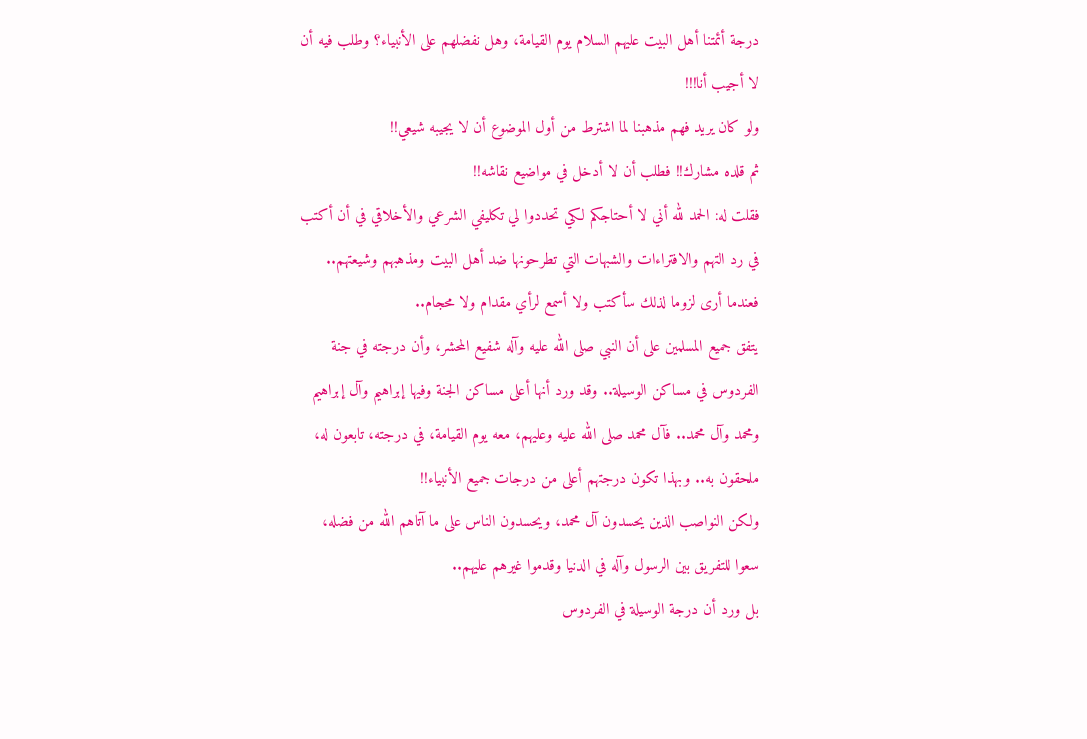درجة أئمتنا أهل البيت عليهم السلام يوم القيامة، وهل نفضلهم على الأنبياء؟ وطلب فيه أن لا أجيب أنا!!!
ولو كان يريد فهم مذهبنا لما اشترط من أول الموضوع أن لا يجيبه شيعي!!
ثم قلده مشارك!! فطلب أن لا أدخل في مواضيع نقاشه!!
فقلت له: الحمد لله أني لا أحتاجكم لكي تحددوا لي تكليفي الشرعي والأخلاقي في أن أكتب في رد التهم والافتراءات والشبهات التي تطرحونها ضد أهل البيت ومذهبهم وشيعتهم.. فعندما أرى لزوما لذلك سأكتب ولا أسمع لرأي مقدام ولا محجام..
يتفق جميع المسلمين على أن النبي صلى الله عليه وآله شفيع المحشر، وأن درجته في جنة الفردوس في مساكن الوسيلة.. وقد ورد أنها أعلى مساكن الجنة وفيها إبراهيم وآل إبراهيم ومحمد وآل محمد.. فآل محمد صلى الله عليه وعليهم، معه يوم القيامة، في درجته، تابعون له، ملحقون به.. وبهذا تكون درجتهم أعلى من درجات جميع الأنبياء!!
ولكن النواصب الذين يحسدون آل محمد، ويحسدون الناس على ما آتاهم الله من فضله، سعوا للتفريق بين الرسول وآله في الدنيا وقدموا غيرهم عليهم..
بل ورد أن درجة الوسيلة في الفردوس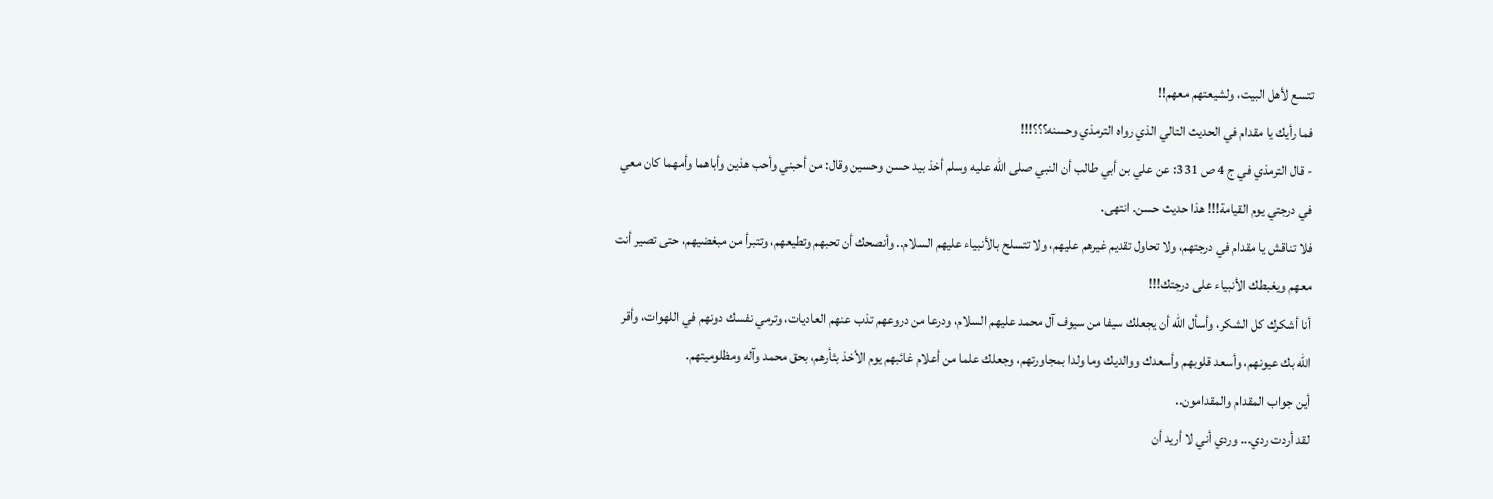تتسع لأهل البيت، ولشيعتهم معهم!!
فما رأيك يا مقدام في الحديث التالي الذي رواه الترمذي وحسنه؟؟؟!!!
- قال الترمذي في ج 4 ص 331: عن علي بن أبي طالب أن النبي صلى الله عليه وسلم أخذ بيد حسن وحسين وقال: من أحبني وأحب هذين وأباهما وأمهما كان معي في درجتي يوم القيامة!!! هذا حديث حسن. انتهى.
فلا تناقش يا مقدام في درجتهم، ولا تحاول تقديم غيرهم عليهم، ولا تتسلح بالأنبياء عليهم السلام.. وأنصحك أن تحبهم وتطيعهم، وتتبرأ من مبغضيهم، حتى تصير أنت معهم ويغبطك الأنبياء على درجتك!!!
أنا أشكرك كل الشكر، وأسأل الله أن يجعلك سيفا من سيوف آل محمد عليهم السلام، ودرعا من دروعهم تذب عنهم العاديات، وترمي نفسك دونهم في اللهوات، وأقر الله بك عيونهم، وأسعد قلوبهم وأسعدك ووالديك وما ولدا بمجاورتهم، وجعلك علما من أعلام غائبهم يوم الأخذ بثأرهم، بحق محمد وآله ومظلوميتهم.
أين جواب المقدام والمقدامون..
لقد أردت ردي... وردي أني لا أريد أن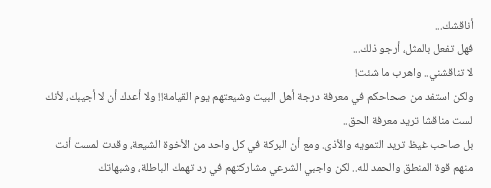أناقشك...
فهل تفعل بالمثل، أرجو ذلك...
لا تناقشني.. واهرب ما شئت!
ولكن استفد من صحاحكم في معرفة درجة أهل البيت وشيعتهم يوم القيامة!! ولا أعدك أن لا أجيبك، لأنك لست مناقشا تريد معرفة الحق..
بل صاحب غيظ تريد التمويه والأذى. ومع أن البركة في كل واحد من الأخوة الشيعة، وقدت لمست أنت منهم قوة المنطق والحمد لله.. لكن واجبي الشرعي مشاركتهم في رد تهمك الباطلة، وشبهاتك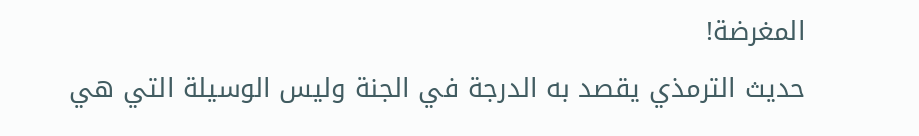المغرضة!
حديث الترمذي يقصد به الدرجة في الجنة وليس الوسيلة التي هي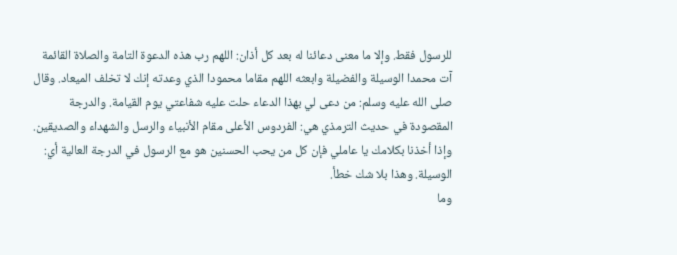للرسول فقط. وإلا ما معنى دعائنا له بعد كل أذان: اللهم رب هذه الدعوة التامة والصلاة القائمة آت محمدا الوسيلة والفضيلة وابعثه اللهم مقاما محمودا الذي وعدته إنك لا تخلف الميعاد. وقال صلى الله عليه وسلم: من دعى لي بهذا الدعاء حلت عليه شفاعتي يوم القيامة. والدرجة المقصودة في حديث الترمذي هي: الفردوس الأعلى مقام الأنبياء والرسل والشهداء والصديقين.
وإذا أخذنا بكلامك يا عاملي فإن كل من يحب الحسنين هو مع الرسول في الدرجة العالية أي: الوسيلة. وهذا بلا شك خطأ.
وما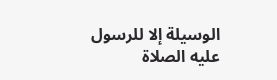الوسيلة إلا للرسول عليه الصلاة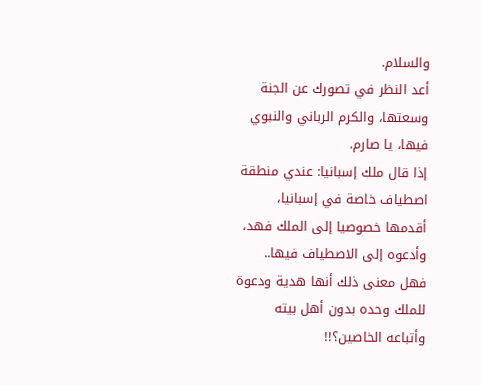والسلام.
أعد النظر في تصورك عن الجنة وسعتها، والكرم الرباني والنبوي فيها، يا صارم.
إذا قال ملك إسبانيا: عندي منطقة اصطياف خاصة في إسبانيا، أقدمها خصوصيا إلى الملك فهد، وأدعوه إلى الاصطياف فيها.. فهل معنى ذلك أنها هدية ودعوة للملك وحده بدون أهل بيته وأتباعه الخاصين؟!!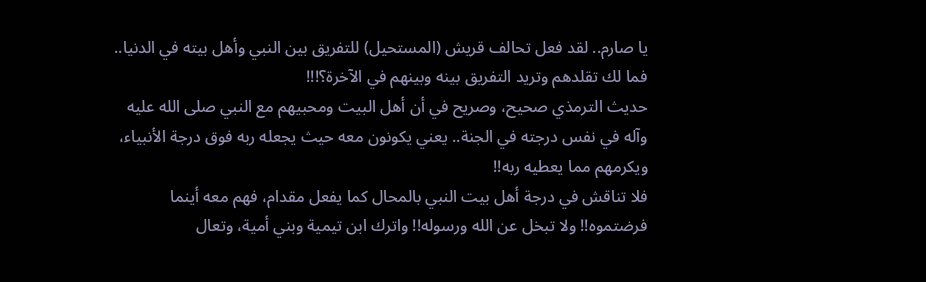يا صارم.. لقد فعل تحالف قريش (المستحيل) للتفريق بين النبي وأهل بيته في الدنيا.. فما لك تقلدهم وتريد التفريق بينه وبينهم في الآخرة؟!!!
حديث الترمذي صحيح، وصريح في أن أهل البيت ومحبيهم مع النبي صلى الله عليه وآله في نفس درجته في الجنة.. يعني يكونون معه حيث يجعله ربه فوق درجة الأنبياء، ويكرمهم مما يعطيه ربه!!
فلا تناقش في درجة أهل بيت النبي بالمحال كما يفعل مقدام، فهم معه أينما فرضتموه!! ولا تبخل عن الله ورسوله!! واترك ابن تيمية وبني أمية، وتعال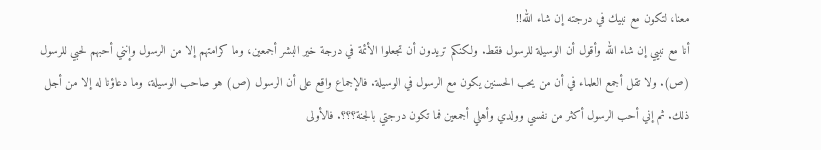معنا، لتكون مع نبيك في درجته إن شاء الله!!
أنا مع نبيي إن شاء الله وأقول أن الوسيلة للرسول فقط. ولكنكم تريدون أن تجعلوا الأئمة في درجة خير البشر أجمعين، وما كرامتهم إلا من الرسول وإنني أحبهم لحبي للرسول (ص). ولا تقل أجمع العلماء في أن من يحب الحسنين يكون مع الرسول في الوسيلة. فالإجماع واقع على أن الرسول (ص) هو صاحب الوسيلة، وما دعاؤنا له إلا من أجل ذلك. ثم إني أحب الرسول أكثر من نفسي وولدي وأهلي أجمعين فما تكون درجتي بالجنة؟؟؟. فالأولى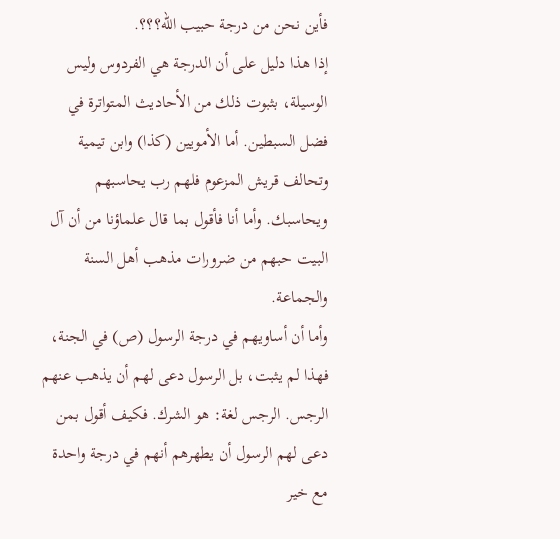فأين نحن من درجة حبيب الله؟؟؟.
إذا هذا دليل على أن الدرجة هي الفردوس وليس الوسيلة، بثبوت ذلك من الأحاديث المتواترة في فضل السبطين. أما الأمويين (كذا) وابن تيمية وتحالف قريش المزعوم فلهم رب يحاسبهم ويحاسبك. وأما أنا فأقول بما قال علماؤنا من أن آل البيت حبهم من ضرورات مذهب أهل السنة والجماعة.
وأما أن أساويهم في درجة الرسول (ص) في الجنة، فهذا لم يثبت، بل الرسول دعى لهم أن يذهب عنهم الرجس. الرجس لغة: هو الشرك. فكيف أقول بمن دعى لهم الرسول أن يطهرهم أنهم في درجة واحدة مع خير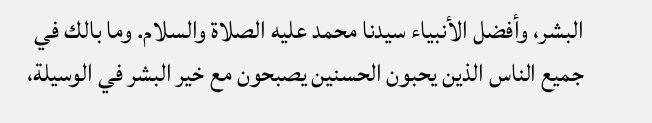البشر، وأفضل الأنبياء سيدنا محمد عليه الصلاة والسلام. وما بالك في جميع الناس الذين يحبون الحسنين يصبحون مع خير البشر في الوسيلة،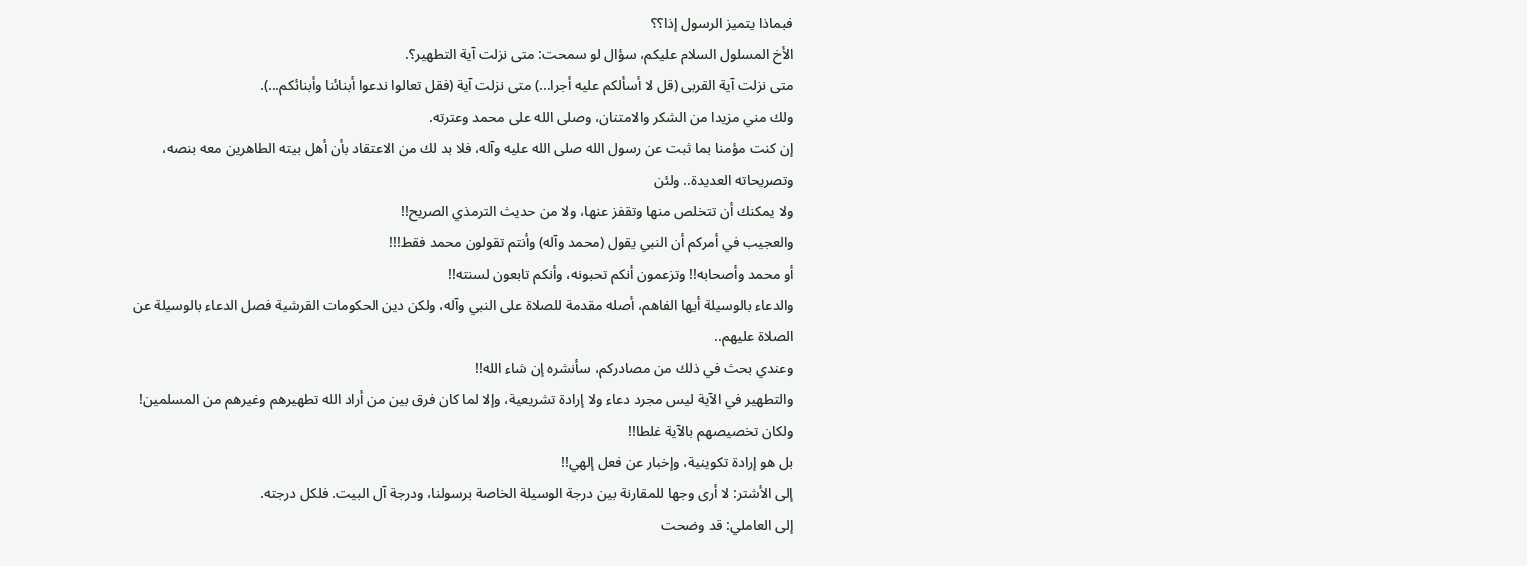فبماذا يتميز الرسول إذا؟؟
الأخ المسلول السلام عليكم، سؤال لو سمحت: متى نزلت آية التطهير؟.
متى نزلت آية القربى (قل لا أسألكم عليه أجرا...) متى نزلت آية (فقل تعالوا ندعوا أبنائنا وأبنائكم...).
ولك مني مزيدا من الشكر والامتنان، وصلى الله على محمد وعترته.
إن كنت مؤمنا بما ثبت عن رسول الله صلى الله عليه وآله، فلا بد لك من الاعتقاد بأن أهل بيته الطاهرين معه بنصه، وتصريحاته العديدة.. ولئن
ولا يمكنك أن تتخلص منها وتقفز عنها، ولا من حديث الترمذي الصريح!!
والعجيب في أمركم أن النبي يقول (محمد وآله) وأنتم تقولون محمد فقط!!!
أو محمد وأصحابه!! وتزعمون أنكم تحبونه، وأنكم تابعون لسنته!!
والدعاء بالوسيلة أيها الفاهم، أصله مقدمة للصلاة على النبي وآله، ولكن دين الحكومات القرشية فصل الدعاء بالوسيلة عن الصلاة عليهم..
وعندي بحث في ذلك من مصادركم، سأنشره إن شاء الله!!
والتطهير في الآية ليس مجرد دعاء ولا إرادة تشريعية، وإلا لما كان فرق بين من أراد الله تطهيرهم وغيرهم من المسلمين! ولكان تخصيصهم بالآية غلطا!!
بل هو إرادة تكوينية، وإخبار عن فعل إلهي!!
إلى الأشتر: لا أرى وجها للمقارنة بين درجة الوسيلة الخاصة برسولنا، ودرجة آل البيت. فلكل درجته.
إلى العاملي: قد وضحت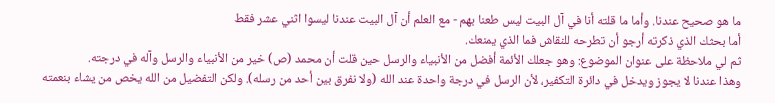ما هو صحيح عندنا. وأما ما قلته أنا في آل البيت ليس طعنا بهم - مع العلم أن آل البيت عندنا ليسوا اثني عشر فقط
أما بحثك الذي ذكرته أرجو أن تطرحه للنقاش فما الذي يمنعك.
ثم لي ملاحظة على عنوان الموضوع: وهو جعلك الأئمة أفضل من الأنبياء والرسل حين قلت أن محمد (ص) خير من الأنبياء والرسل وآله في درجته.
وهذا عندنا لا يجوز ويدخل في دائرة التكفير، لأن الرسل في درجة واحدة عند الله (ولا نفرق بين أحد من رسله). ولكن التفضيل من الله يخص من يشاء بنعمته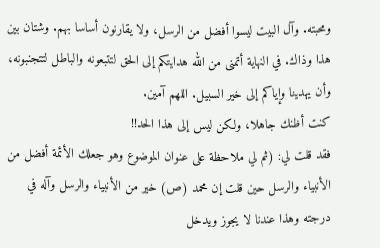ومحبته. وآل البيت ليسوا أفضل من الرسل، ولا يقارنون أساسا بهم. وشتان بين هذا وذاك. في النهاية أتمنى من الله هدايتكم إلى الحق لتتبعونه والباطل لتتجنبونه، وأن يهدينا وإياكم إلى خير السبيل. اللهم آمين.
كنت أظنك جاهلا، ولكن ليس إلى هذا الحد!!
فقد قلت لي: (ثم لي ملاحظة على عنوان الموضوع وهو جعلك الأئمة أفضل من الأنبياء والرسل حين قلت إن محمد (ص) خير من الأنبياء والرسل وآله في درجته وهذا عندنا لا يجوز ويدخل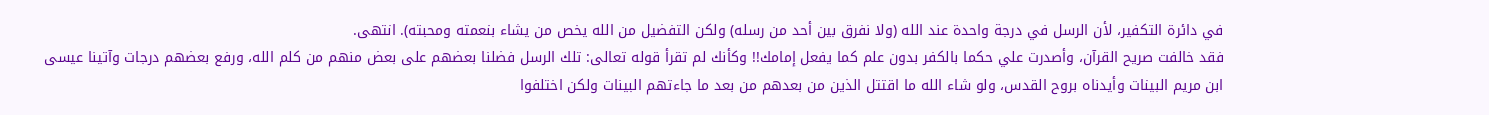في دائرة التكفير، لأن الرسل في درجة واحدة عند الله (ولا نفرق بين أحد من رسله) ولكن التفضيل من الله يخص من يشاء بنعمته ومحبته). انتهى.
فقد خالفت صريح القرآن، وأصدرت علي حكما بالكفر بدون علم كما يفعل إمامك!! وكأنك لم تقرأ قوله تعالى: تلك الرسل فضلنا بعضهم على بعض منهم من كلم الله، ورفع بعضهم درجات وآتينا عيسى ابن مريم البينات وأيدناه بروح القدس، ولو شاء الله ما اقتتل الذين من بعدهم من بعد ما جاءتهم البينات ولكن اختلفوا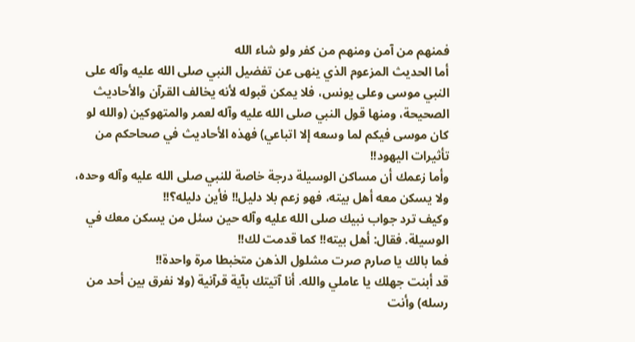فمنهم من آمن ومنهم من كفر ولو شاء الله
أما الحديث المزعوم الذي ينهى عن تفضيل النبي صلى الله عليه وآله على النبي موسى وعلى يونس، فلا يمكن قبوله لأنه يخالف القرآن والأحاديث الصحيحة، ومنها قول النبي صلى الله عليه وآله لعمر والمتهوكين (والله لو كان موسى فيكم لما وسعه إلا اتباعي) فهذه الأحاديث في صحاحكم من تأثيرات اليهود!!
وأما زعمك أن مساكن الوسيلة درجة خاصة للنبي صلى الله عليه وآله وحده، ولا يسكن معه أهل بيته، فهو زعم بلا دليل!! فأين دليله؟!!
وكيف ترد جواب نبيك صلى الله عليه وآله حين سئل من يسكن معك في الوسيلة. فقال: أهل بيته!! كما قدمت لك!!
فما بالك يا صارم صرت مشلول الذهن متخبطا مرة واحدة!!
قد أبنت جهلك يا عاملي والله. أنا آتيتك بآية قرآنية (ولا نفرق بين أحد من رسله) وأنت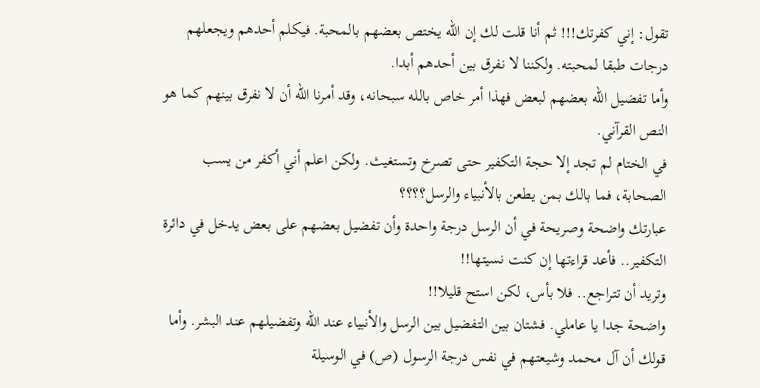تقول: إني كفرتك!!! ثم أنا قلت لك إن الله يختص بعضهم بالمحبة. فيكلم أحدهم ويجعلهم درجات طبقا لمحبته. ولكننا لا نفرق بين أحدهم أبدا.
وأما تفضيل الله بعضهم لبعض فهذا أمر خاص بالله سبحانه، وقد أمرنا الله أن لا نفرق بينهم كما هو النص القرآني.
في الختام لم تجد إلا حجة التكفير حتى تصرخ وتستغيث. ولكن اعلم أني أكفر من يسب الصحابة، فما بالك بمن يطعن بالأنبياء والرسل؟؟؟؟
عبارتك واضحة وصريحة في أن الرسل درجة واحدة وأن تفضيل بعضهم على بعض يدخل في دائرة التكفير.. فأعد قراءتها إن كنت نسيتها!!
وتريد أن تتراجع.. فلا بأس، لكن استح قليلا!!
واضحة جدا يا عاملي. فشتان بين التفضيل بين الرسل والأنبياء عند الله وتفضيلهم عند البشر. وأما قولك أن آل محمد وشيعتهم في نفس درجة الرسول (ص) في الوسيلة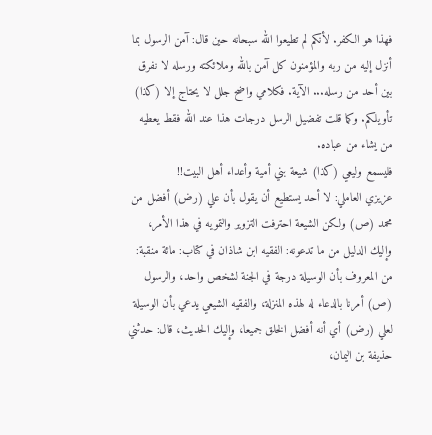فهذا هو الكفر. لأنكم لم تطيعوا الله سبحانه حين قال: آمن الرسول بما أنزل إليه من ربه والمؤمنون كل آمن بالله وملائكته ورسله لا نفرق بين أحد من رسله... الآية. فكلامي واضح جلل لا يحتاج إلا (كذا) تأويلكم. وكما قلت تفضيل الرسل درجات هذا عند الله فقط يعطيه من يشاء من عباده.
فليسمع وليعي (كذا) شيعة بني أمية وأعداء أهل البيت!!
عزيزي العاملي: لا أحد يستطيع أن يقول بأن علي (رض) أفضل من محمد (ص) ولكن الشيعة احترفت التزوير والتمويه في هذا الأمر، وإليك الدليل من ما تدعونه: الفقيه ابن شاذان في كتاب: مائة منقبة: من المعروف بأن الوسيلة درجة في الجنة لشخص واحد، والرسول (ص) أمرنا بالدعاء له لهذه المنزلة، والفقيه الشيعي يدعي بأن الوسيلة لعلي (رض) أي أنه أفضل الخلق جميعا، وإليك الحديث، قال: حدثني حذيفة بن اليمان،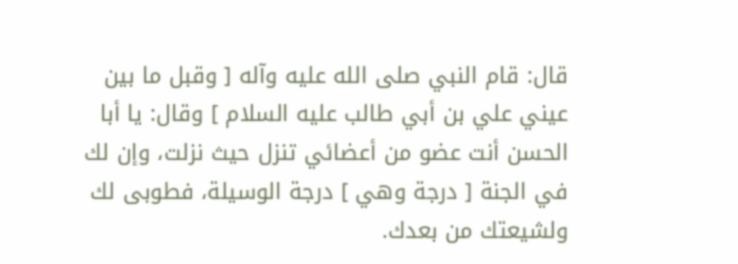قال: قام النبي صلى الله عليه وآله [ وقبل ما بين عيني علي بن أبي طالب عليه السلام ] وقال: يا أبا الحسن أنت عضو من أعضائي تنزل حيث نزلت، وإن لك في الجنة [ درجة وهي ] درجة الوسيلة، فطوبى لك ولشيعتك من بعدك.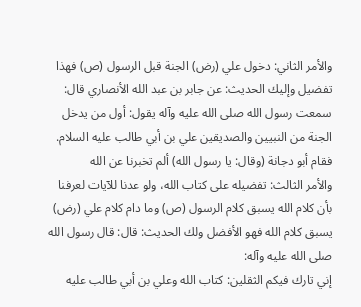والأمر الثاني: دخول علي (رض) الجنة قبل الرسول (ص) فهذا تفضيل وإليك الحديث: عن جابر بن عبد الله الأنصاري قال: سمعت رسول الله صلى الله عليه وآله يقول: أول من يدخل الجنة من النبيين والصديقين علي بن أبي طالب عليه السلام. فقام أبو دجانة (وقال: يا رسول الله) ألم تخبرنا عن الله
والأمر الثالث: تفضيله على كتاب الله، ولو عدنا للآيات لعرفنا بأن كلام الله يسبق كلام الرسول (ص) وما دام كلام علي (رض) يسبق كلام الله فهو الأفضل ولك الحديث: قال: قال رسول الله صلى الله عليه وآله:
إني تارك فيكم الثقلين: كتاب الله وعلي بن أبي طالب عليه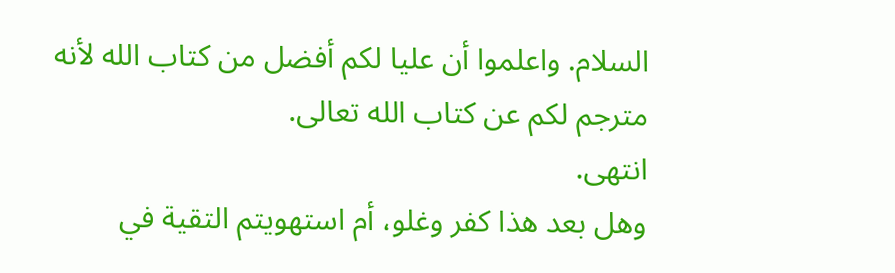السلام. واعلموا أن عليا لكم أفضل من كتاب الله لأنه مترجم لكم عن كتاب الله تعالى.
انتهى.
وهل بعد هذا كفر وغلو، أم استهويتم التقية في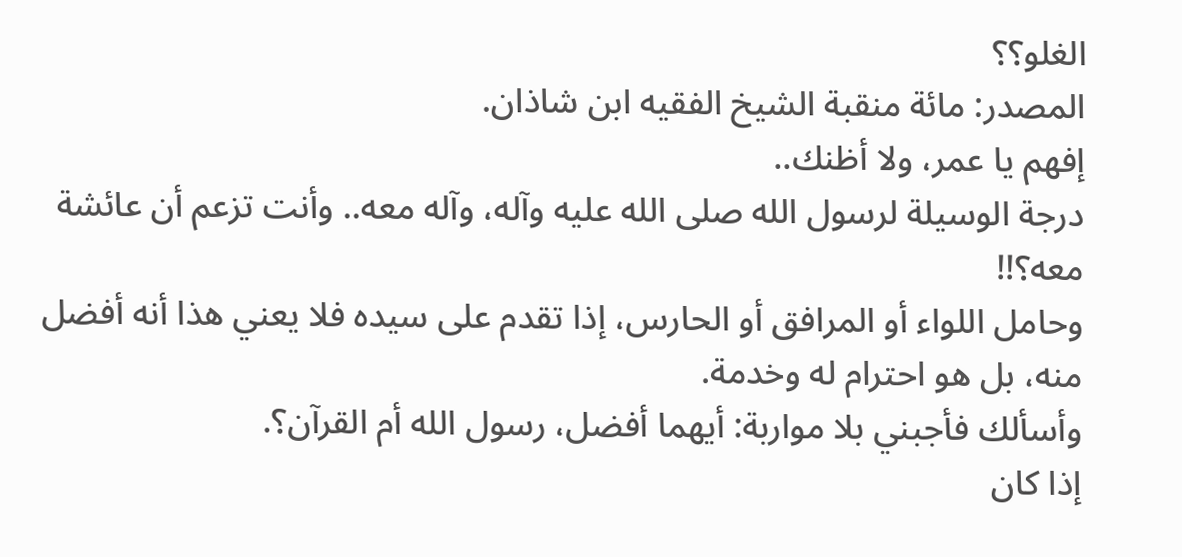الغلو؟؟
المصدر: مائة منقبة الشيخ الفقيه ابن شاذان.
إفهم يا عمر، ولا أظنك..
درجة الوسيلة لرسول الله صلى الله عليه وآله، وآله معه.. وأنت تزعم أن عائشة معه؟!!
وحامل اللواء أو المرافق أو الحارس، إذا تقدم على سيده فلا يعني هذا أنه أفضل منه، بل هو احترام له وخدمة.
وأسألك فأجبني بلا مواربة: أيهما أفضل، رسول الله أم القرآن؟.
إذا كان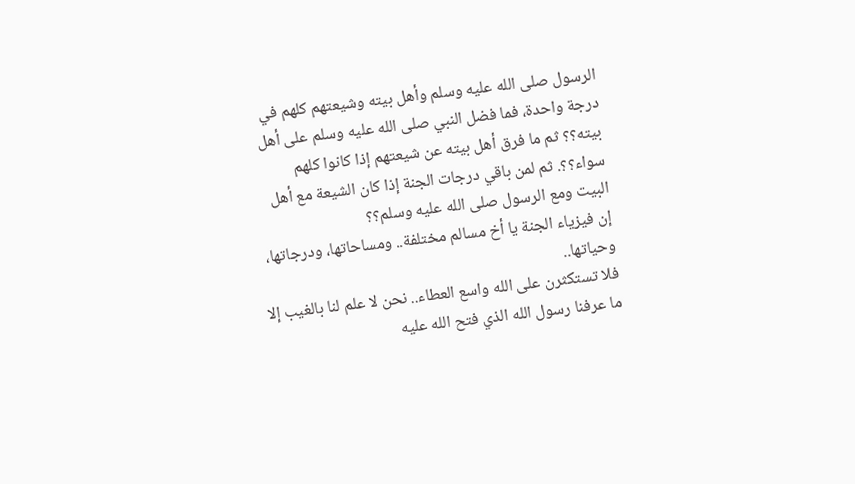الرسول صلى الله عليه وسلم وأهل بيته وشيعتهم كلهم في درجة واحدة، فما فضل النبي صلى الله عليه وسلم على أهل بيته؟؟ ثم ما فرق أهل بيته عن شيعتهم إذا كانوا كلهم سواء؟؟. ثم لمن باقي درجات الجنة إذا كان الشيعة مع أهل البيت ومع الرسول صلى الله عليه وسلم؟؟
إن فيزياء الجنة يا أخ مسالم مختلفة.. ومساحاتها، ودرجاتها، وحياتها..
فلا تستكثرن على الله واسع العطاء.. نحن لا علم لنا بالغيب إلا ما عرفنا رسول الله الذي فتح الله عليه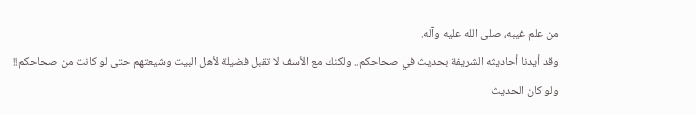من علم غيبه، صلى الله عليه وآله.
وقد أيدنا أحاديثه الشريفة بحديث في صحاحكم.. ولكنك مع الأسف لا تقبل فضيلة لأهل البيت وشيعتهم حتى لو كانت من صحاحكم!!
ولو كان الحديث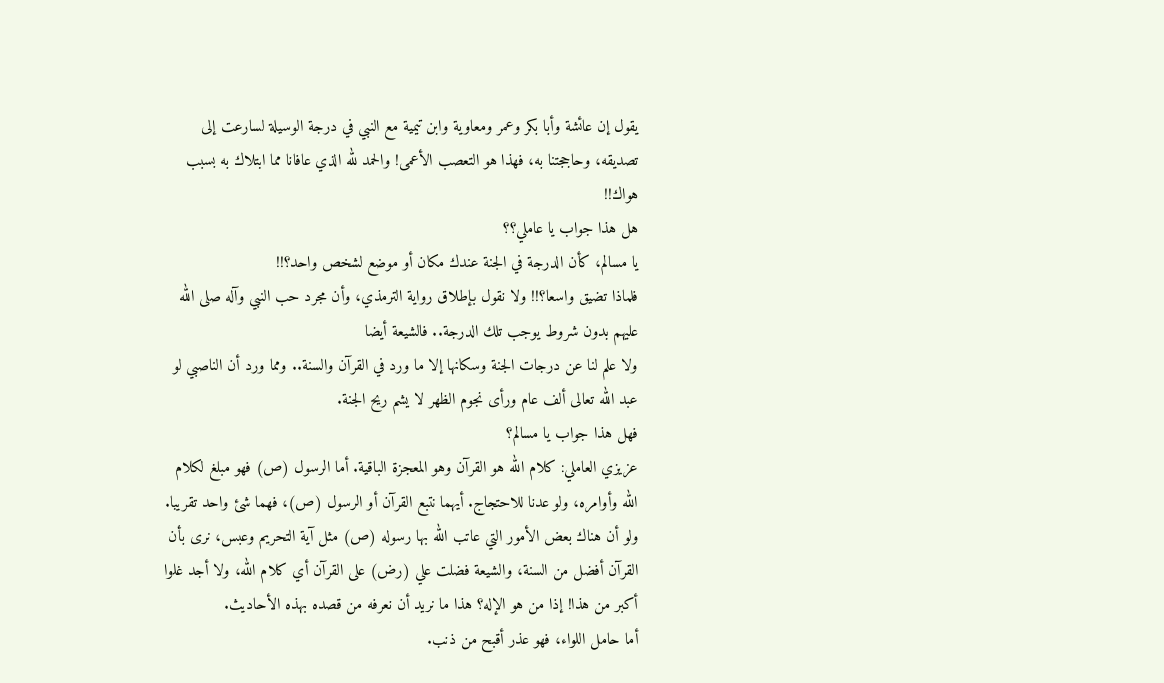يقول إن عائشة وأبا بكر وعمر ومعاوية وابن تيمية مع النبي في درجة الوسيلة لسارعت إلى تصديقه، وحاججتنا به، فهذا هو التعصب الأعمى! والحمد لله الذي عافانا مما ابتلاك به بسبب هواك!!
هل هذا جواب يا عاملي؟؟
يا مسالم، كأن الدرجة في الجنة عندك مكان أو موضع لشخص واحد؟!!
فلماذا تضيق واسعا؟!! ولا نقول بإطلاق رواية الترمذي، وأن مجرد حب النبي وآله صلى الله عليهم بدون شروط يوجب تلك الدرجة.. فالشيعة أيضا
ولا علم لنا عن درجات الجنة وسكانها إلا ما ورد في القرآن والسنة.. ومما ورد أن الناصبي لو عبد الله تعالى ألف عام ورأى نجوم الظهر لا يشم ريح الجنة.
فهل هذا جواب يا مسالم؟
عزيزي العاملي: كلام الله هو القرآن وهو المعجزة الباقية. أما الرسول (ص) فهو مبلغ لكلام الله وأوامره، ولو عدنا للاحتجاج. أيهما نتبع القرآن أو الرسول (ص)، فهما شئ واحد تقريبا. ولو أن هناك بعض الأمور التي عاتب الله بها رسوله (ص) مثل آية التحريم وعبس، نرى بأن القرآن أفضل من السنة، والشيعة فضلت علي (رض) على القرآن أي كلام الله، ولا أجد غلوا أكبر من هذا! إذا من هو الإله؟ هذا ما نريد أن نعرفه من قصده بهذه الأحاديث.
أما حامل اللواء، فهو عذر أقبح من ذنب.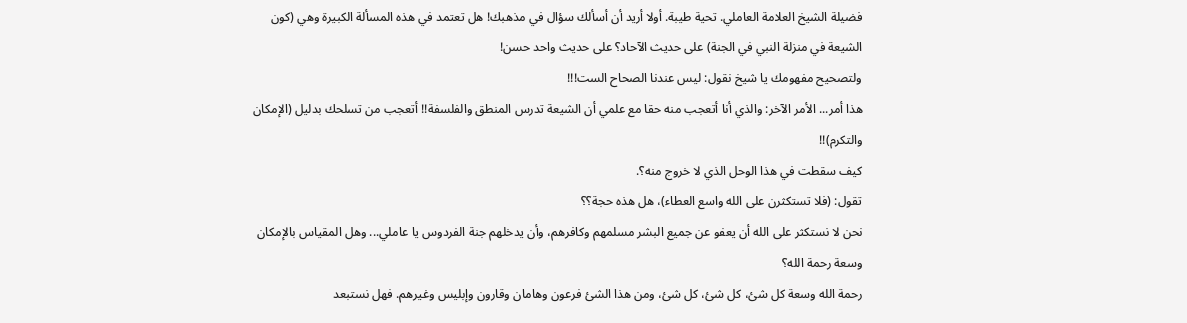فضيلة الشيخ العلامة العاملي. تحية طيبة. أولا أريد أن أسألك سؤال في مذهبك! هل تعتمد في هذه المسألة الكبيرة وهي (كون الشيعة في منزلة النبي في الجنة) على حديث الآحاد؟ على حديث واحد حسن!
ولتصحيح مفهومك يا شيخ نقول: ليس عندنا الصحاح الست!!!
هذا أمر... الأمر الآخر: والذي أنا أتعجب منه حقا مع علمي أن الشيعة تدرس المنطق والفلسفة!! أتعجب من تسلحك بدليل (الإمكان والتكرم)!!
كيف سقطت في هذا الوحل الذي لا خروج منه؟.
تقول: (فلا تستكثرن على الله واسع العطاء)، هل هذه حجة؟؟
نحن لا نستكثر على الله أن يعفو عن جميع البشر مسلمهم وكافرهم، وأن يدخلهم جنة الفردوس يا عاملي... وهل المقياس بالإمكان وسعة رحمة الله؟
رحمة الله وسعة كل شئ، كل شئ، كل شئ، ومن هذا الشئ فرعون وهامان وقارون وإبليس وغيرهم. فهل نستبعد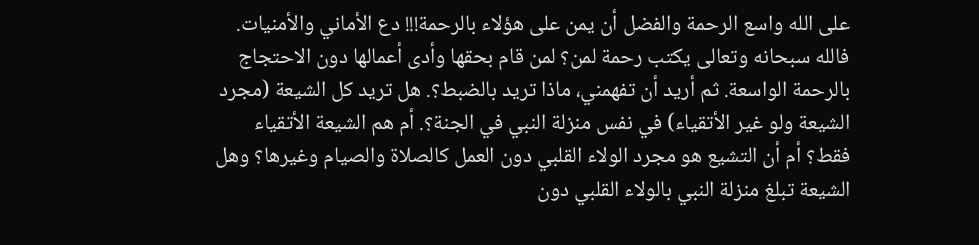على الله واسع الرحمة والفضل أن يمن على هؤلاء بالرحمة!!! دع الأماني والأمنيات. فالله سبحانه وتعالى يكتب رحمة لمن؟ لمن قام بحقها وأدى أعمالها دون الاحتجاج بالرحمة الواسعة. ثم أريد أن تفهمني، ماذا تريد بالضبط؟. هل تريد كل الشيعة (مجرد الشيعة ولو غير الأتقياء) في نفس منزلة النبي في الجنة؟. أم هم الشيعة الأتقياء فقط؟ أم أن التشيع هو مجرد الولاء القلبي دون العمل كالصلاة والصيام وغيرها؟ وهل الشيعة تبلغ منزلة النبي بالولاء القلبي دون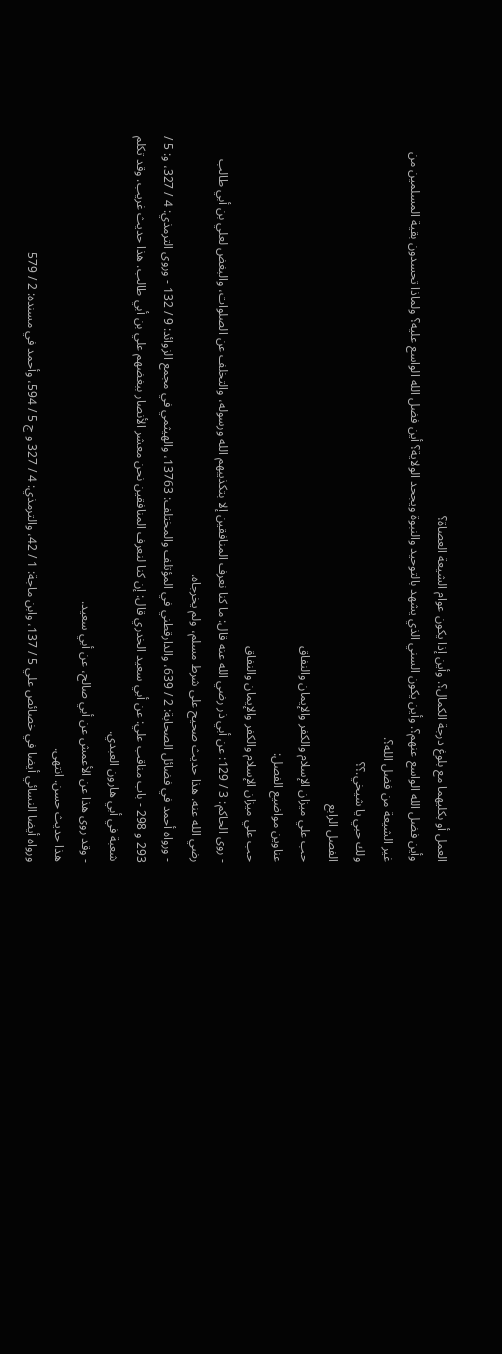العمل أو بكليهما مع بلوغ درجة الكمال؟. وأين إذا يكون عوام الشيعة العصاة؟
وأين فضل الله الواسع عنهم؟. وأين يكون السني الذي يشهد بالتوحيد والنبوة ويجحد الولاية؟ أين فضل الله الواسع عليه؟ ولماذا تحسدون بقية المسلمين من غير الشيعة من فضل الله؟.
ولك حبي يا شيخي.؟؟
الفصل الرابع
حب علي ميزان الإسلام والكفر والإيمان والنفاق
عناوين مواضيع الفصل:
حب علي ميزان الإسلام والكفر والإيمان والنفاق
- روى الحاكم: 3 / 129: عن أبي ذر رضي الله عنه قال: ما كنا نعرف المنافقين إلا بتكذيبهم الله ورسوله، والتخلف عن الصلوات، والبغض لعلي بن أبي طالب رضي الله عنه. هذا حديث صحيح على شرط مسلم، ولم يخرجاه.
- ورواه أحمد في فضائل الصحابة: 2 / 639، والدارقطني في المؤتلف والمختلف: 13763، والهيثمي في مجمع الزوائد: 9 / 132 - وروى الترمذي: 4 / 327، و: 5 / 293 و 298 - باب مناقب علي: عن أبي سعيد الخدري قال: إن كنا لنعرف المنافقين نحن معشر الأنصار ببغضهم علي بن أبي طالب. هذا حديث غريب. وقد تكلم شعبة في أبي هارون العبدي.
- وقد روى هذا عن الأعمش عن أبي صالح، عن أبي سعيد.
هذا حديث حسن. انتهى.
ورواه أيضا النسائي أيضا في خصائص علي 5 / 137، وابن ماجة: 1 / 42، والترمذي: 4 / 327 و ج 5 / 594، وأحمد في مسنده: 2 / 579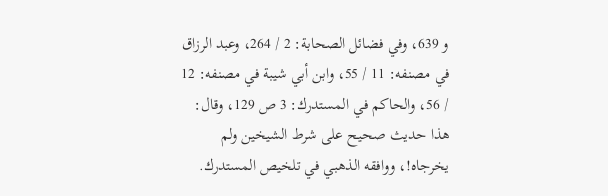و 639، وفي فضائل الصحابة: 2 / 264، وعبد الرزاق في مصنفه: 11 / 55، وابن أبي شيبة في مصنفه: 12 / 56، والحاكم في المستدرك: 3 ص 129، وقال: هذا حديث صحيح على شرط الشيخين ولم يخرجاه!، ووافقه الذهبي في تلخيص المستدرك.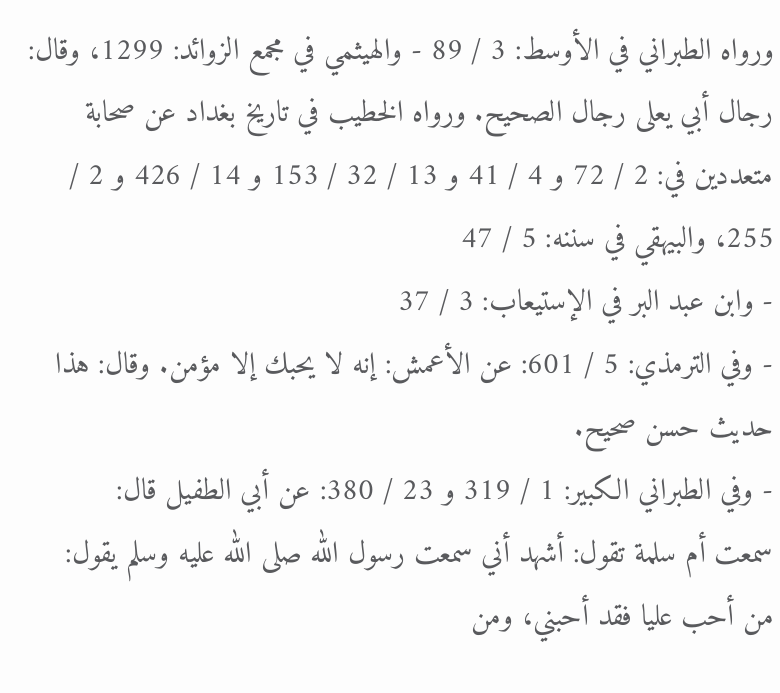ورواه الطبراني في الأوسط: 3 / 89 - والهيثمي في مجمع الزوائد: 1299، وقال: رجال أبي يعلى رجال الصحيح. ورواه الخطيب في تاريخ بغداد عن صحابة متعددين في: 2 / 72 و 4 / 41 و 13 / 32 / 153 و 14 / 426 و 2 / 255، والبيهقي في سننه: 5 / 47
- وابن عبد البر في الإستيعاب: 3 / 37
- وفي الترمذي: 5 / 601: عن الأعمش: إنه لا يحبك إلا مؤمن. وقال: هذا حديث حسن صحيح.
- وفي الطبراني الكبير: 1 / 319 و 23 / 380: عن أبي الطفيل قال:
سمعت أم سلمة تقول: أشهد أني سمعت رسول الله صلى الله عليه وسلم يقول:
من أحب عليا فقد أحبني، ومن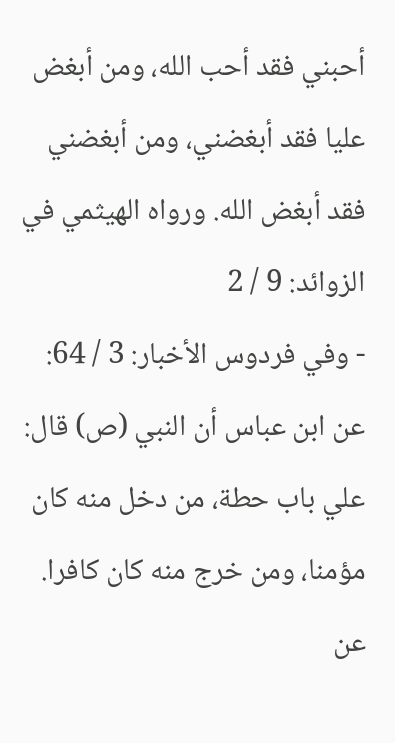أحبني فقد أحب الله، ومن أبغض عليا فقد أبغضني، ومن أبغضني فقد أبغض الله. ورواه الهيثمي في الزوائد: 9 / 2
- وفي فردوس الأخبار: 3 / 64: عن ابن عباس أن النبي (ص) قال:
علي باب حطة، من دخل منه كان مؤمنا، ومن خرج منه كان كافرا. عن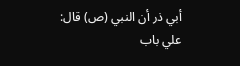أبي ذر أن النبي (ص) قال: علي باب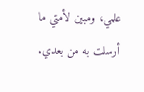علمي، ومبين لأمتي ما أرسلت به من بعدي.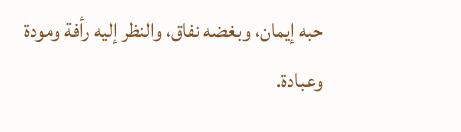حبه إيمان، وبغضه نفاق، والنظر إليه رأفة ومودة وعبادة.